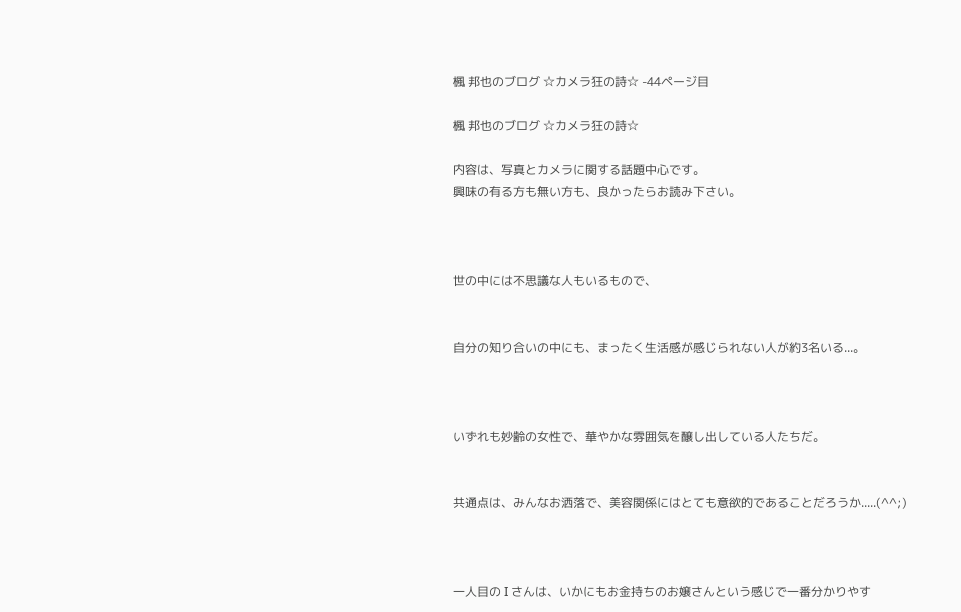楓 邦也のブログ ☆カメラ狂の詩☆ -44ページ目

楓 邦也のブログ ☆カメラ狂の詩☆

内容は、写真とカメラに関する話題中心です。
興味の有る方も無い方も、良かったらお読み下さい。



世の中には不思議な人もいるもので、


自分の知り合いの中にも、まったく生活感が感じられない人が約3名いる...。



いずれも妙齢の女性で、華やかな雰囲気を醸し出している人たちだ。


共通点は、みんなお洒落で、美容関係にはとても意欲的であることだろうか.....(^^;)



一人目の I さんは、いかにもお金持ちのお嬢さんという感じで一番分かりやす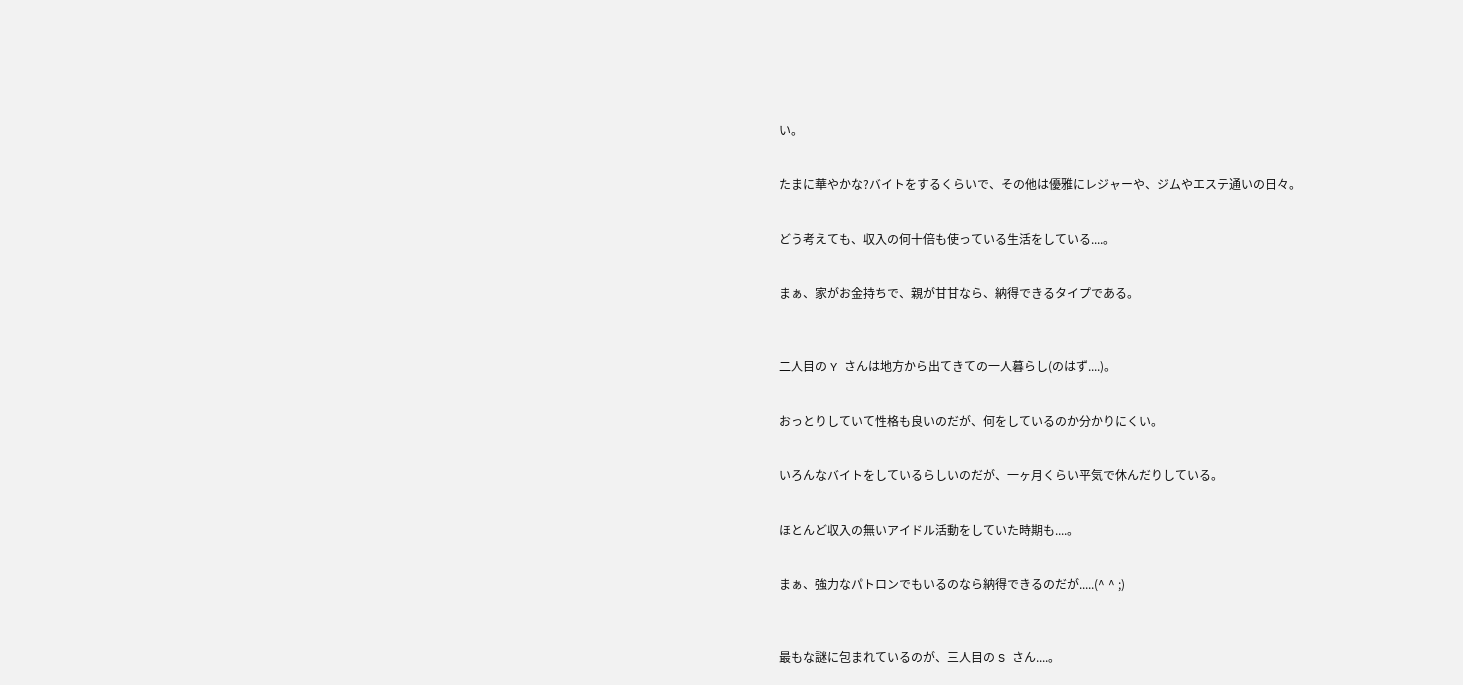い。


たまに華やかな?バイトをするくらいで、その他は優雅にレジャーや、ジムやエステ通いの日々。


どう考えても、収入の何十倍も使っている生活をしている....。


まぁ、家がお金持ちで、親が甘甘なら、納得できるタイプである。



二人目の Y さんは地方から出てきての一人暮らし(のはず....)。


おっとりしていて性格も良いのだが、何をしているのか分かりにくい。


いろんなバイトをしているらしいのだが、一ヶ月くらい平気で休んだりしている。


ほとんど収入の無いアイドル活動をしていた時期も....。


まぁ、強力なパトロンでもいるのなら納得できるのだが.....(^ ^ ;)



最もな謎に包まれているのが、三人目の S さん....。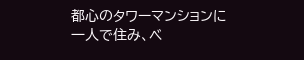都心のタワーマンションに一人で住み、ベ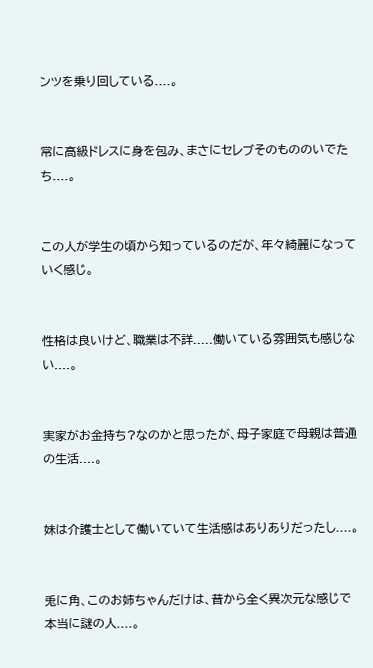ンツを乗り回している....。


常に高級ドレスに身を包み、まさにセレブそのもののいでたち....。


この人が学生の頃から知っているのだが、年々綺麗になっていく感じ。


性格は良いけど、職業は不詳.....働いている雰囲気も感じない....。


実家がお金持ち?なのかと思ったが、母子家庭で母親は普通の生活....。


妹は介護士として働いていて生活感はありありだったし....。


兎に角、このお姉ちゃんだけは、昔から全く異次元な感じで本当に謎の人....。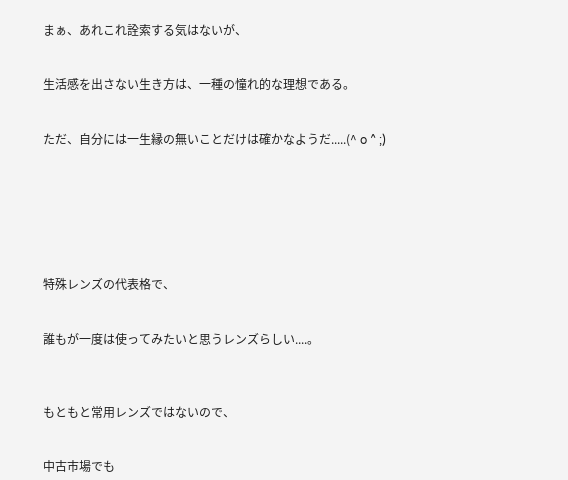まぁ、あれこれ詮索する気はないが、


生活感を出さない生き方は、一種の憧れ的な理想である。


ただ、自分には一生縁の無いことだけは確かなようだ.....(^ o ^ ;)







特殊レンズの代表格で、


誰もが一度は使ってみたいと思うレンズらしい....。



もともと常用レンズではないので、


中古市場でも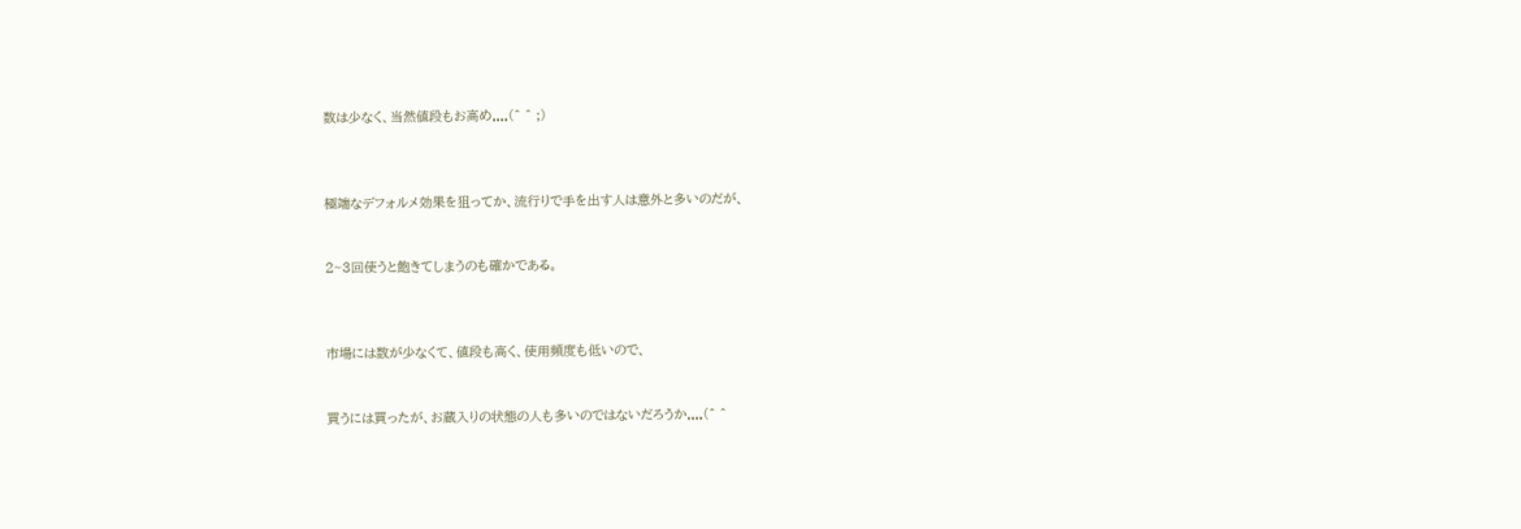数は少なく、当然値段もお高め....(^ ^ ;)



極端なデフォルメ効果を狙ってか、流行りで手を出す人は意外と多いのだが、


2~3回使うと飽きてしまうのも確かである。



市場には数が少なくて、値段も高く、使用頻度も低いので、


買うには買ったが、お蔵入りの状態の人も多いのではないだろうか....(^ ^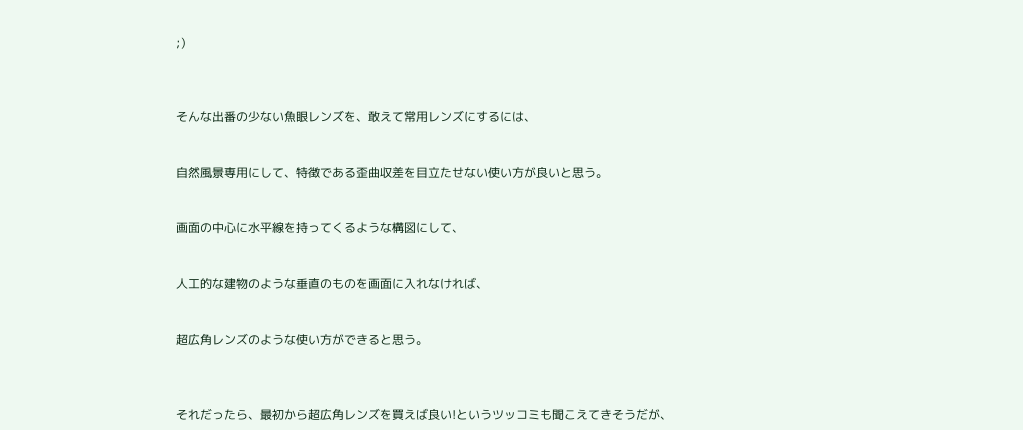;)



そんな出番の少ない魚眼レンズを、敢えて常用レンズにするには、


自然風景専用にして、特徴である歪曲収差を目立たせない使い方が良いと思う。


画面の中心に水平線を持ってくるような構図にして、


人工的な建物のような垂直のものを画面に入れなければ、


超広角レンズのような使い方ができると思う。



それだったら、最初から超広角レンズを買えば良い!というツッコミも聞こえてきそうだが、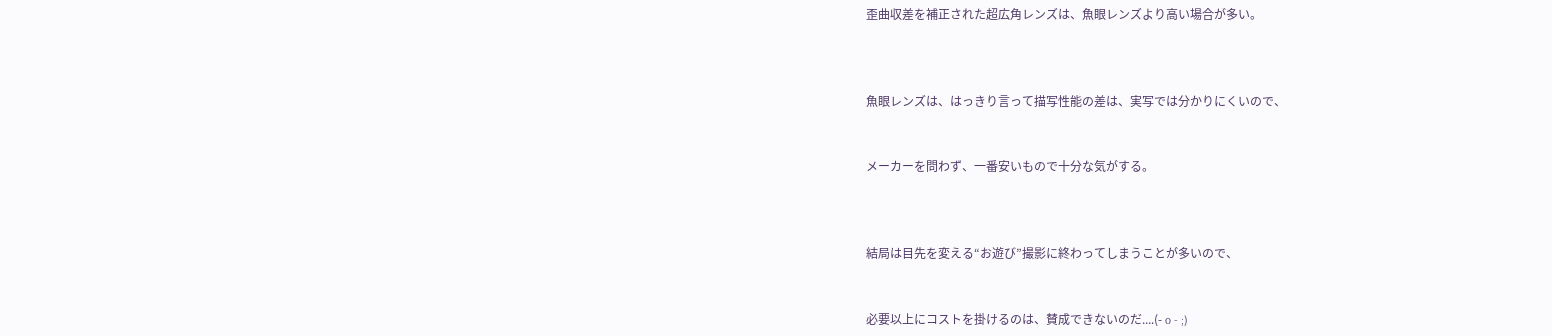歪曲収差を補正された超広角レンズは、魚眼レンズより高い場合が多い。



魚眼レンズは、はっきり言って描写性能の差は、実写では分かりにくいので、


メーカーを問わず、一番安いもので十分な気がする。



結局は目先を変える“お遊び”撮影に終わってしまうことが多いので、


必要以上にコストを掛けるのは、賛成できないのだ....(- o - ;)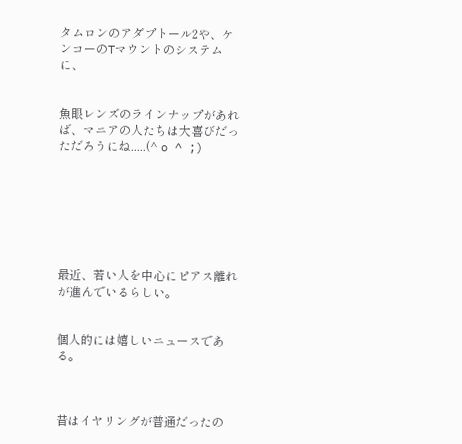タムロンのアダプトール2や、ケンコーのTマウントのシステムに、


魚眼レンズのラインナップがあれば、マニアの人たちは大喜びだっただろうにね.....(^ o ^ ;)







最近、若い人を中心にピアス離れが進んでいるらしい。


個人的には嬉しいニュースである。



昔はイヤリングが普通だったの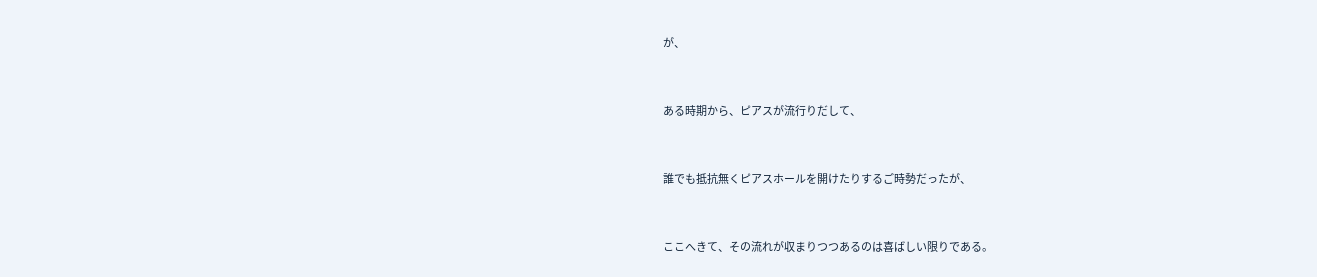が、


ある時期から、ピアスが流行りだして、


誰でも抵抗無くピアスホールを開けたりするご時勢だったが、


ここへきて、その流れが収まりつつあるのは喜ばしい限りである。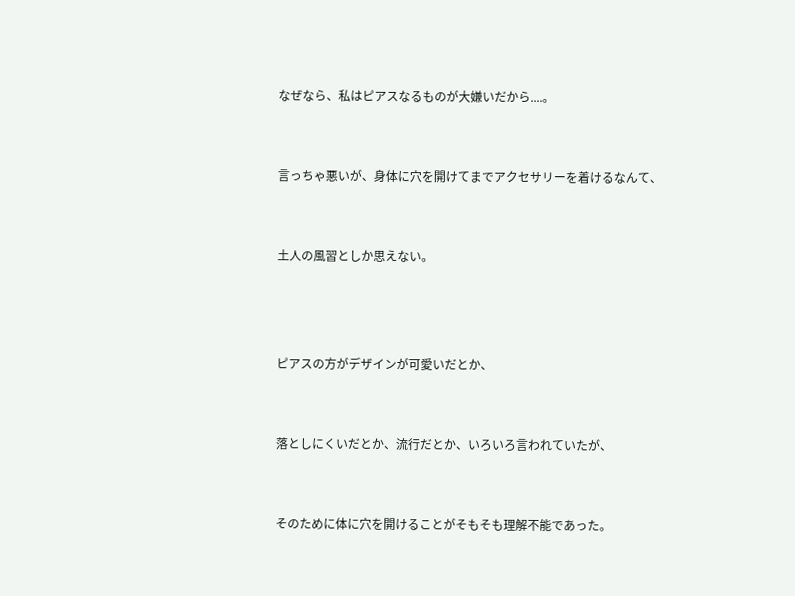なぜなら、私はピアスなるものが大嫌いだから....。


言っちゃ悪いが、身体に穴を開けてまでアクセサリーを着けるなんて、


土人の風習としか思えない。



ピアスの方がデザインが可愛いだとか、


落としにくいだとか、流行だとか、いろいろ言われていたが、


そのために体に穴を開けることがそもそも理解不能であった。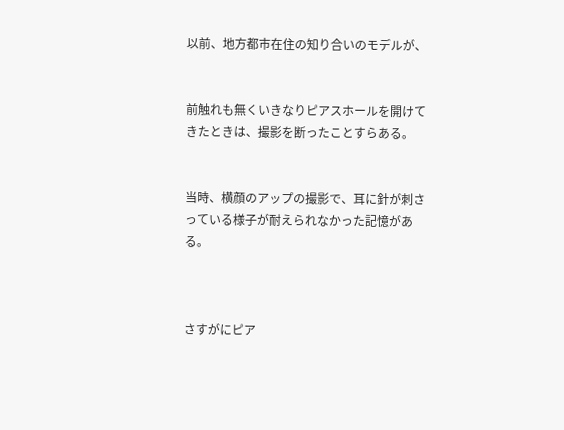以前、地方都市在住の知り合いのモデルが、


前触れも無くいきなりピアスホールを開けてきたときは、撮影を断ったことすらある。


当時、横顔のアップの撮影で、耳に針が刺さっている様子が耐えられなかった記憶がある。



さすがにピア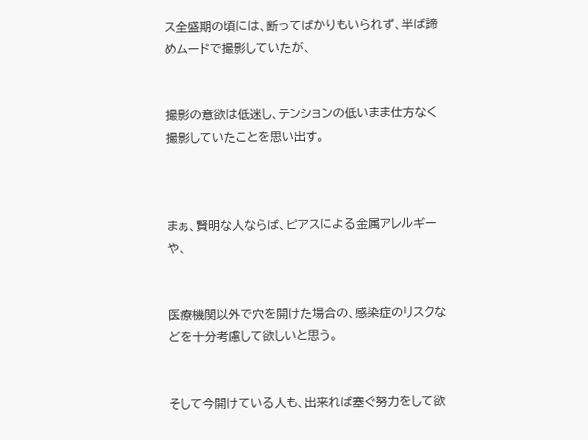ス全盛期の頃には、断ってばかりもいられず、半ば諦めムードで撮影していたが、


撮影の意欲は低迷し、テンションの低いまま仕方なく撮影していたことを思い出す。



まぁ、賢明な人ならば、ピアスによる金属アレルギーや、


医療機関以外で穴を開けた場合の、感染症のリスクなどを十分考慮して欲しいと思う。


そして今開けている人も、出来れば塞ぐ努力をして欲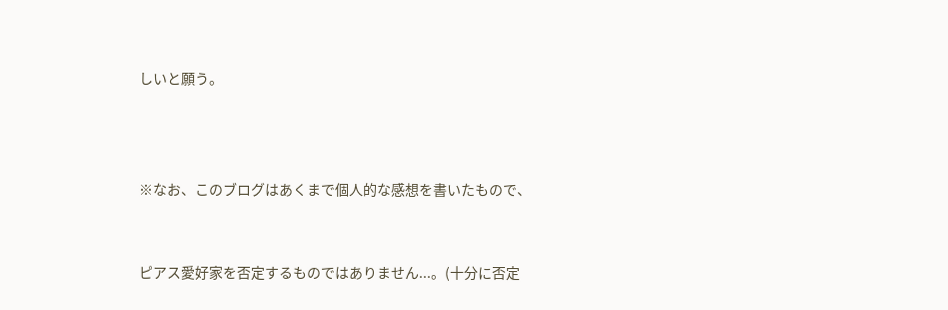しいと願う。



※なお、このブログはあくまで個人的な感想を書いたもので、


ピアス愛好家を否定するものではありません...。(十分に否定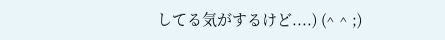してる気がするけど....) (^ ^ ;)